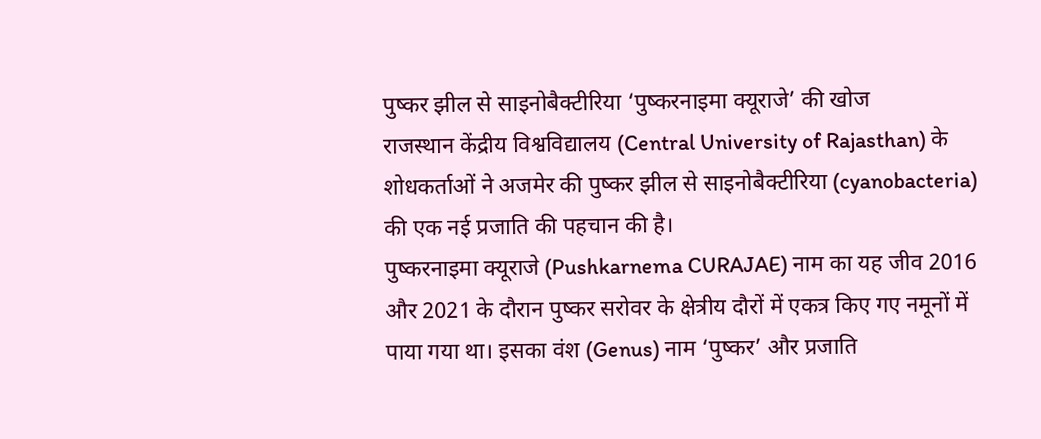पुष्कर झील से साइनोबैक्टीरिया ‘पुष्करनाइमा क्यूराजे’ की खोज
राजस्थान केंद्रीय विश्वविद्यालय (Central University of Rajasthan) के शोधकर्ताओं ने अजमेर की पुष्कर झील से साइनोबैक्टीरिया (cyanobacteria) की एक नई प्रजाति की पहचान की है।
पुष्करनाइमा क्यूराजे (Pushkarnema CURAJAE) नाम का यह जीव 2016 और 2021 के दौरान पुष्कर सरोवर के क्षेत्रीय दौरों में एकत्र किए गए नमूनों में पाया गया था। इसका वंश (Genus) नाम ‘पुष्कर’ और प्रजाति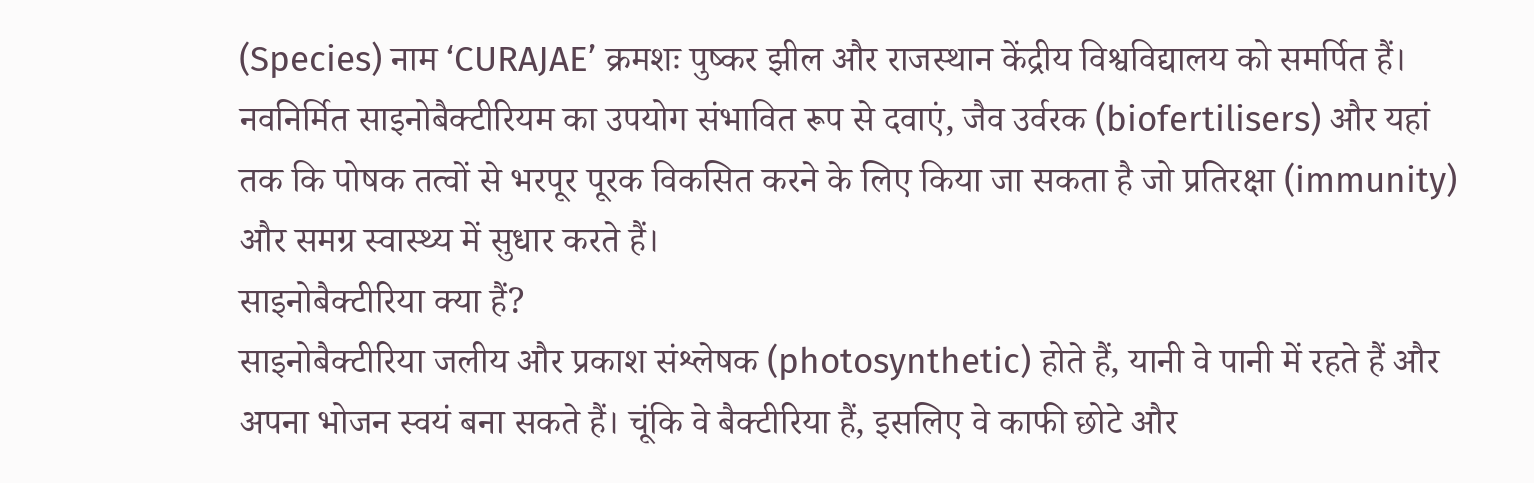(Species) नाम ‘CURAJAE’ क्रमशः पुष्कर झील और राजस्थान केंद्रीय विश्वविद्यालय को समर्पित हैं।
नवनिर्मित साइनोबैक्टीरियम का उपयोग संभावित रूप से दवाएं, जैव उर्वरक (biofertilisers) और यहां तक कि पोषक तत्वों से भरपूर पूरक विकसित करने के लिए किया जा सकता है जो प्रतिरक्षा (immunity) और समग्र स्वास्थ्य में सुधार करते हैं।
साइनोबैक्टीरिया क्या हैं?
साइनोबैक्टीरिया जलीय और प्रकाश संश्लेषक (photosynthetic) होते हैं, यानी वे पानी में रहते हैं और अपना भोजन स्वयं बना सकते हैं। चूंकि वे बैक्टीरिया हैं, इसलिए वे काफी छोटे और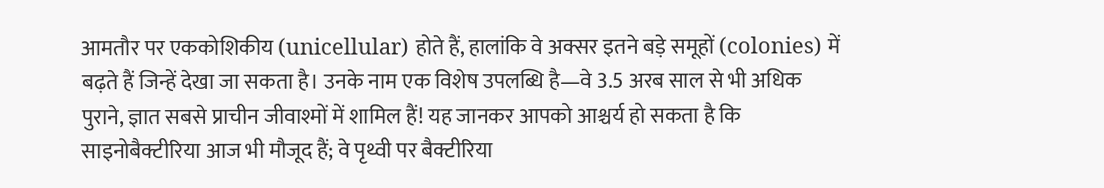आमतौर पर एककोशिकीय (unicellular) होते हैं, हालांकि वे अक्सर इतने बड़े समूहों (colonies) में बढ़ते हैं जिन्हें देखा जा सकता है। उनके नाम एक विशेष उपलब्धि है—वे 3.5 अरब साल से भी अधिक पुराने, ज्ञात सबसे प्राचीन जीवाश्मों में शामिल हैं! यह जानकर आपको आश्चर्य हो सकता है कि साइनोबैक्टीरिया आज भी मौजूद हैं; वे पृथ्वी पर बैक्टीरिया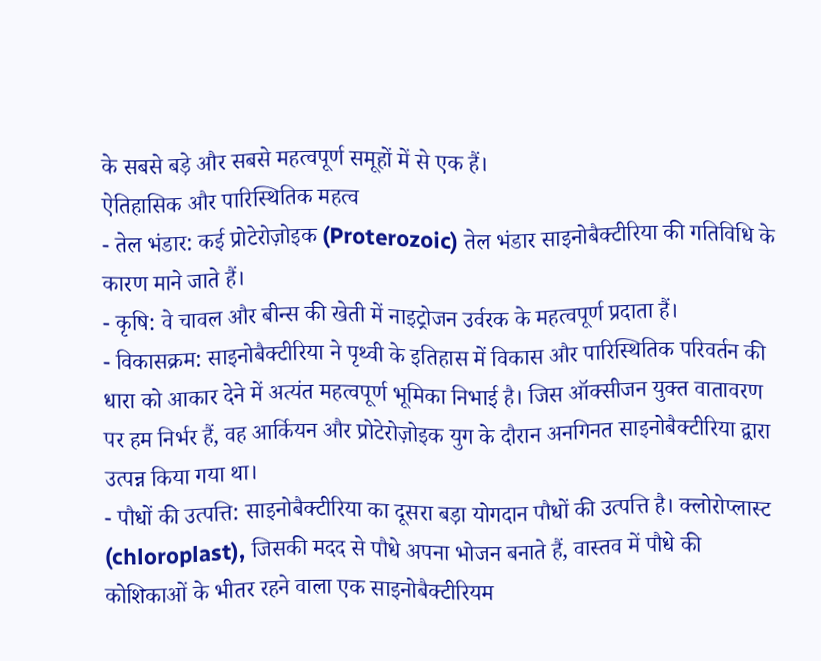के सबसे बड़े और सबसे महत्वपूर्ण समूहों में से एक हैं।
ऐतिहासिक और पारिस्थितिक महत्व
- तेल भंडार: कई प्रोटेरोज़ोइक (Proterozoic) तेल भंडार साइनोबैक्टीरिया की गतिविधि के कारण माने जाते हैं।
- कृषि: वे चावल और बीन्स की खेती में नाइट्रोजन उर्वरक के महत्वपूर्ण प्रदाता हैं।
- विकासक्रम: साइनोबैक्टीरिया ने पृथ्वी के इतिहास में विकास और पारिस्थितिक परिवर्तन की धारा को आकार देने में अत्यंत महत्वपूर्ण भूमिका निभाई है। जिस ऑक्सीजन युक्त वातावरण पर हम निर्भर हैं, वह आर्कियन और प्रोटेरोज़ोइक युग के दौरान अनगिनत साइनोबैक्टीरिया द्वारा उत्पन्न किया गया था।
- पौधों की उत्पत्ति: साइनोबैक्टीरिया का दूसरा बड़ा योगदान पौधों की उत्पत्ति है। क्लोरोप्लास्ट (chloroplast), जिसकी मदद से पौधे अपना भोजन बनाते हैं, वास्तव में पौधे की कोशिकाओं के भीतर रहने वाला एक साइनोबैक्टीरियम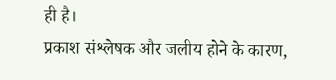ही है।
प्रकाश संश्लेषक और जलीय होने के कारण,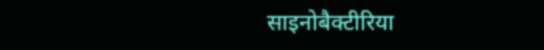साइनोबैक्टीरिया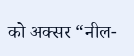को अक्सर “नील-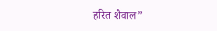हरित शैवाल”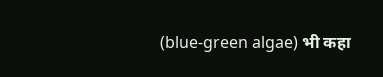(blue-green algae) भी कहा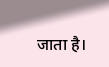जाता है।